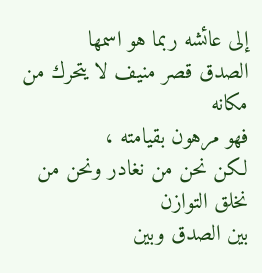إلى عائشه ربما هو اسمها
الصدق قصر منيف لا يتحرك من مكانه
فهو مرهون بقيامته ،
لكن نحن من نغادر ونحن من نخلق التوازن
بين الصدق وبين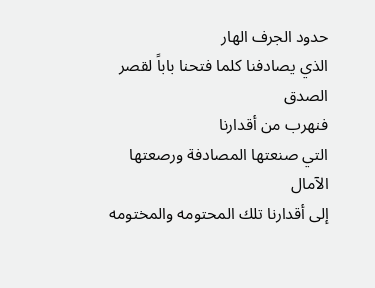حدود الجرف الهار
الذي يصادفنا كلما فتحنا باباً لقصر الصدق
فنهرب من أقدارنا
التي صنعتها المصادفة ورصعتها الآمال
إلى أقدارنا تلك المحتومه والمختومه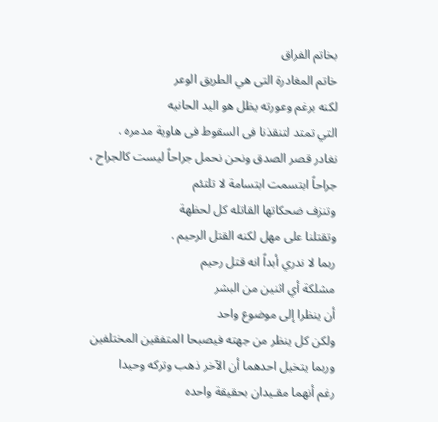بخاتم الفراق
خاتم المغادرة التى هي الطريق الوعر
لكنه برغم وعورته يظل هو اليد الحانيه
التي تمتد لتنقذنا فى السقوط فى هاوية مدمره .
نغادر قصر الصدق ونحن نحمل جراحاً ليست كالجراح ،
جراحاً ابتسمت ابتسامة لا تلتئم
وتنزف ضحكاتها القاتله كل لحظهة
وتقتلنا على مهل لكنه القتل الرحيم .
ربما لا ندري أبداً انه قتل رحيم
مشلكة أي اثنين من البشر
أن ينظرا إلى موضوع واحد
ولكن كل ينظر من جهته فيصبحا المتفقين المختلفين
وربما يتخيل احدهما أن الآخر ذهب وتركه وحيدا
رغم أنهما مقـيدان بحقيقة واحده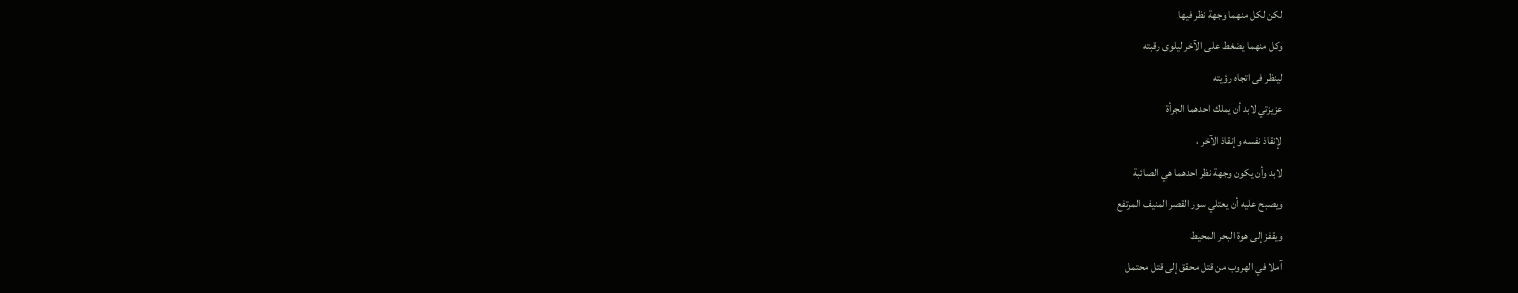لكن لكل منهما وجهة نظر فيها
وكل منهما يضغط على الآخر ليلوى رقبته
لينظر فى اتجاه رؤيته
عزيزتي لابد أن يملك احدهما الجرأة
لإنقاذ نفسه وإنقاذ الآخر ،
لابد وأن يكون وجهة نظر احدهما هي الصائبة
ويصبح عليه أن يعتلي سور القصر المنيف المرتفع
ويقفز إلى هوة البحر المحيط
آملا في الهروب من قتل محقق إلى قتل محتمل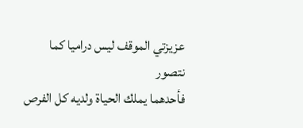عزيزتي الموقف ليس دراميا كما نتصور
فأحدهما يملك الحياة ولديه كل الفرص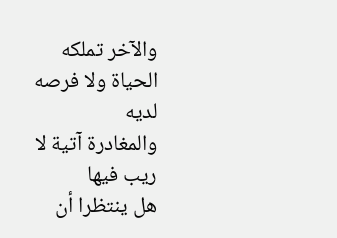والآخر تملكه الحياة ولا فرصه لديه
والمغادرة آتية لا ريب فيها
هل ينتظرا أن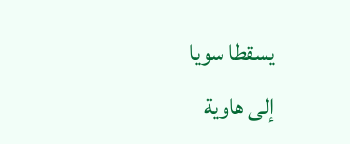يسقطا سويا
إلى هاوية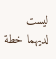ليست لديهما خطة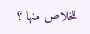للخلاص منها ؟